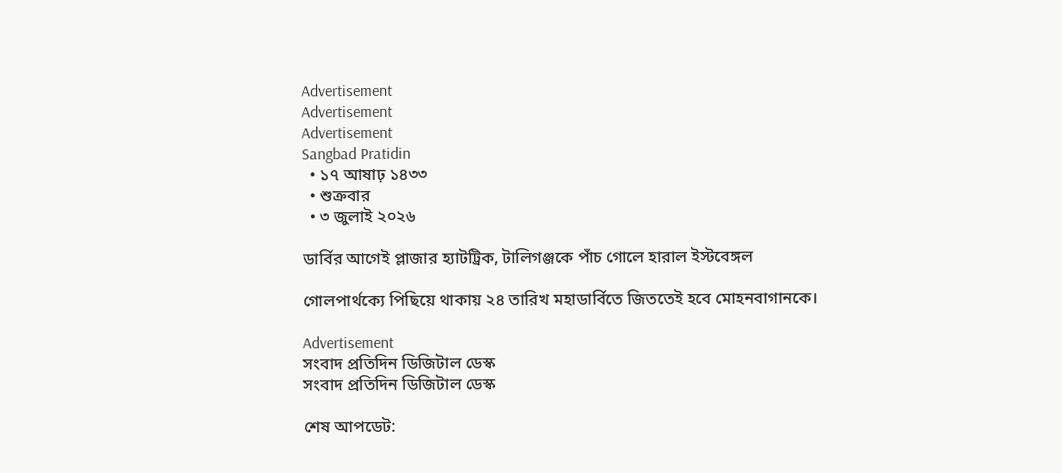Advertisement
Advertisement
Advertisement
Sangbad Pratidin
  • ১৭ আষাঢ় ১৪৩৩
  • শুক্রবার
  • ৩ জুলাই ২০২৬

ডার্বির আগেই প্লাজার হ্যাটট্রিক, টালিগঞ্জকে পাঁচ গোলে হারাল ইস্টবেঙ্গল

গোলপার্থক্যে পিছিয়ে থাকায় ২৪ তারিখ মহাডার্বিতে জিততেই হবে মোহনবাগানকে।

Advertisement
সংবাদ প্রতিদিন ডিজিটাল ডেস্ক
সংবাদ প্রতিদিন ডিজিটাল ডেস্ক

শেষ আপডেট: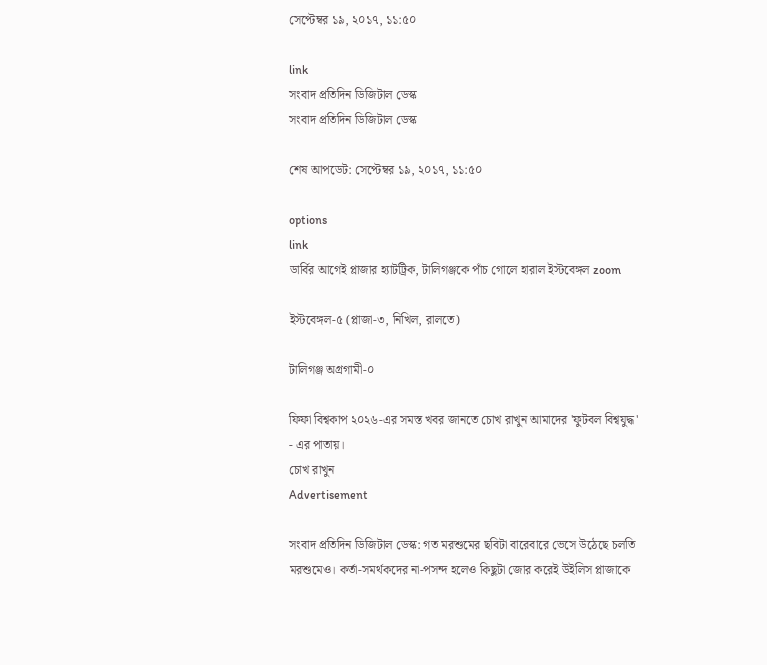সেপ্টেম্বর ১৯, ২০১৭, ১১:৫০

link
সংবাদ প্রতিদিন ডিজিটাল ডেস্ক
সংবাদ প্রতিদিন ডিজিটাল ডেস্ক

শেষ আপডেট: সেপ্টেম্বর ১৯, ২০১৭, ১১:৫০

options
link
ডার্বির আগেই প্লাজার হ্যাটট্রিক, টালিগঞ্জকে পাঁচ গোলে হারাল ইস্টবেঙ্গল zoom

ইস্টবেঙ্গল-৫ (প্লাজা-৩, নিখিল, রালতে)

টালিগঞ্জ অগ্রগামী-০

ফিফা বিশ্বকাপ ২০২৬-এর সমস্ত খবর জানতে চোখ রাখুন আমাদের 'ফুটবল বিশ্বযুদ্ধ' - এর পাতায়।
চোখ রাখুন
Advertisement

সংবাদ প্রতিদিন ডিজিটাল ডেস্ক: গত মরশুমের ছবিটা বারেবারে ভেসে উঠেছে চলতি মরশুমেও। কর্তা-সমর্থকদের না-পসন্দ হলেও কিছুটা জোর করেই উইলিস প্লাজাকে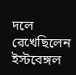দলে রেখেছিলেন ইস্টবেঙ্গল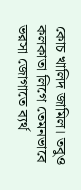কোচ খালিদ জামিল। তবুও কলকাতা লিগে তেমনভাবে ভরসা জোগাতে ব্যর্থ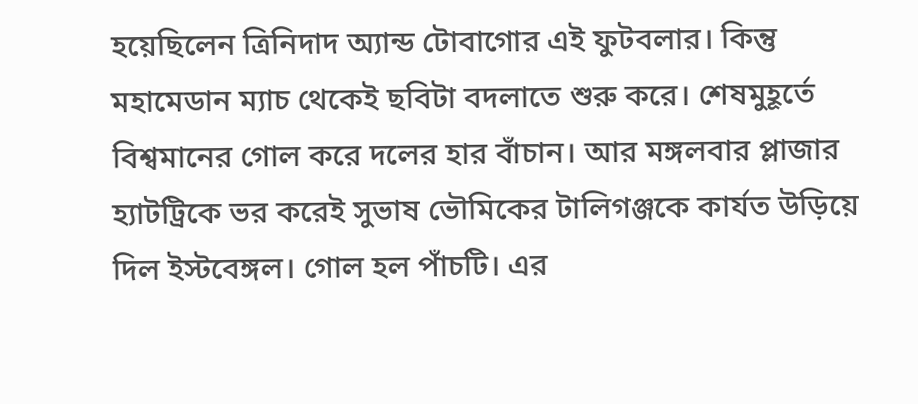হয়েছিলেন ত্রিনিদাদ অ্যান্ড টোবাগোর এই ফুটবলার। কিন্তু মহামেডান ম্যাচ থেকেই ছবিটা বদলাতে শুরু করে। শেষমুহূর্তে বিশ্বমানের গোল করে দলের হার বাঁচান। আর মঙ্গলবার প্লাজার হ্যাটট্রিকে ভর করেই সুভাষ ভৌমিকের টালিগঞ্জকে কার্যত উড়িয়ে দিল ইস্টবেঙ্গল। গোল হল পাঁচটি। এর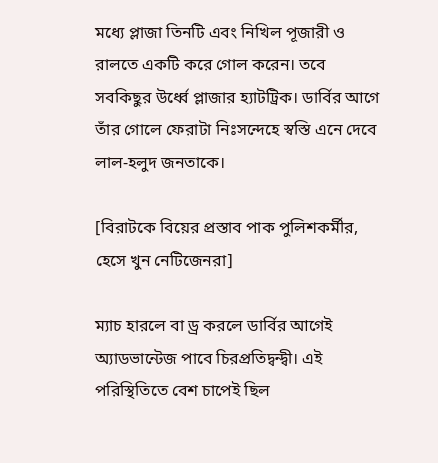মধ্যে প্লাজা তিনটি এবং নিখিল পূজারী ও রালতে একটি করে গোল করেন। তবে সবকিছুর উর্ধ্বে প্লাজার হ্যাটট্রিক। ডার্বির আগে তাঁর গোলে ফেরাটা নিঃসন্দেহে স্বস্তি এনে দেবে লাল-হলুদ জনতাকে।

[বিরাটকে বিয়ের প্রস্তাব পাক পুলিশকর্মীর, হেসে খুন নেটিজেনরা]

ম্যাচ হারলে বা ড্র করলে ডার্বির আগেই অ্যাডভান্টেজ পাবে চিরপ্রতিদ্বন্দ্বী। এই পরিস্থিতিতে বেশ চাপেই ছিল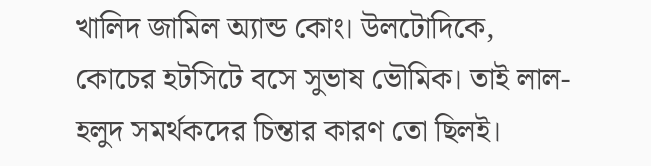খালিদ জামিল অ্যান্ড কোং। উলটোদিকে, কোচের হটসিটে বসে সুভাষ ভৌমিক। তাই লাল-হলুদ সমর্থকদের চিন্তার কারণ তো ছিলই।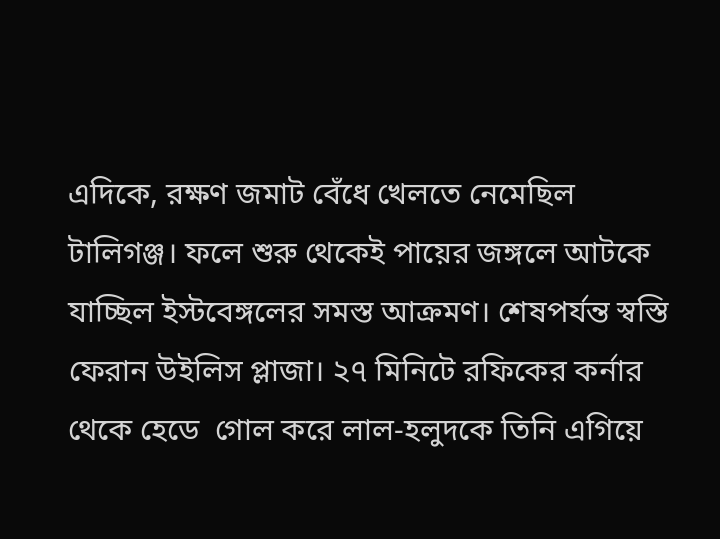এদিকে, রক্ষণ জমাট বেঁধে খেলতে নেমেছিল টালিগঞ্জ। ফলে শুরু থেকেই পায়ের জঙ্গলে আটকে যাচ্ছিল ইস্টবেঙ্গলের সমস্ত আক্রমণ। শেষপর্যন্ত স্বস্তি ফেরান উইলিস প্লাজা। ২৭ মিনিটে রফিকের কর্নার থেকে হেডে  গোল করে লাল-হলুদকে তিনি এগিয়ে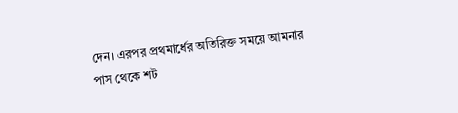দেন। এরপর প্রথমার্ধের অতিরিক্ত সময়ে আমনার পাস থেকে শট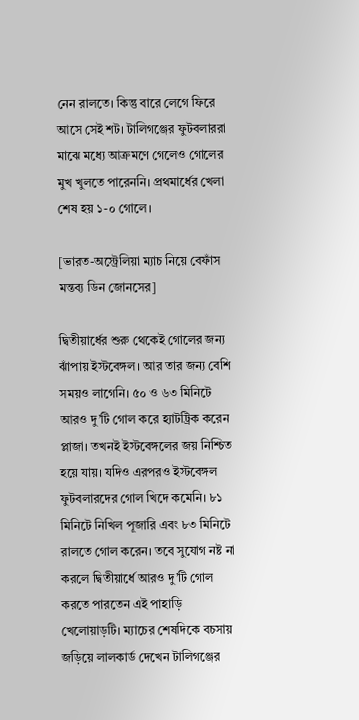নেন রালতে। কিন্তু বারে লেগে ফিরে আসে সেই শট। টালিগঞ্জের ফুটবলাররা মাঝে মধ্যে আক্রমণে গেলেও গোলের মুখ খুলতে পারেননি। প্রথমার্ধের খেলা শেষ হয় ১-০ গোলে।

[ভারত-অস্ট্রেলিয়া ম্যাচ নিয়ে বেফাঁস মন্তব্য ডিন জোনসের]

দ্বিতীয়ার্ধের শুরু থেকেই গোলের জন্য ঝাঁপায় ইস্টবেঙ্গল। আর তার জন্য বেশি সময়ও লাগেনি। ৫০ ও ৬৩ মিনিটে আরও দু’টি গোল করে হ্যাটট্রিক করেন প্লাজা। তখনই ইস্টবেঙ্গলের জয় নিশ্চিত হয়ে যায়। যদিও এরপরও ইস্টবেঙ্গল ফুটবলারদের গোল খিদে কমেনি। ৮১ মিনিটে নিখিল পূজারি এবং ৮৩ মিনিটে রালতে গোল করেন। তবে সুযোগ নষ্ট না করলে দ্বিতীয়ার্ধে আরও দু’টি গোল করতে পারতেন এই পাহাড়ি খেলোয়াড়টি। ম্যাচের শেষদিকে বচসায় জড়িয়ে লালকার্ড দেখেন টালিগঞ্জের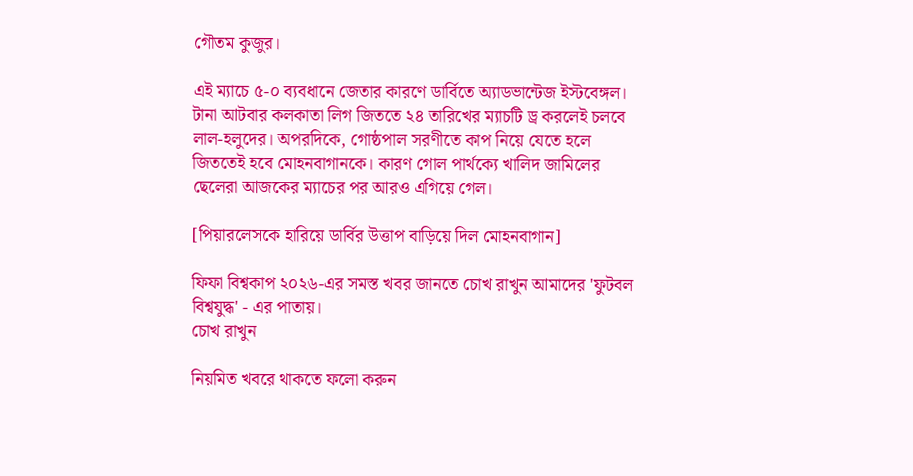গৌতম কুজুর।

এই ম্যাচে ৫-০ ব্যবধানে জেতার কারণে ডার্বিতে অ্যাডভান্টেজ ইস্টবেঙ্গল। টানা আটবার কলকাতা লিগ জিততে ২৪ তারিখের ম্যাচটি ড্র করলেই চলবে লাল-হলুদের। অপরদিকে, গোষ্ঠপাল সরণীতে কাপ নিয়ে যেতে হলে জিততেই হবে মোহনবাগানকে। কারণ গোল পার্থক্যে খালিদ জামিলের ছেলেরা আজকের ম্যাচের পর আরও এগিয়ে গেল।

[পিয়ারলেসকে হারিয়ে ডার্বির উত্তাপ বাড়িয়ে দিল মোহনবাগান]

ফিফা বিশ্বকাপ ২০২৬-এর সমস্ত খবর জানতে চোখ রাখুন আমাদের 'ফুটবল বিশ্বযুদ্ধ' - এর পাতায়।
চোখ রাখুন

নিয়মিত খবরে থাকতে ফলো করুন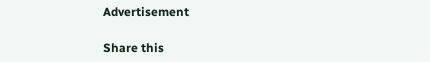Advertisement

Share this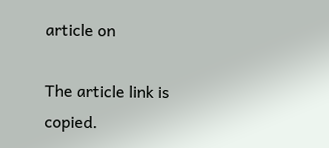article on

The article link is copied.